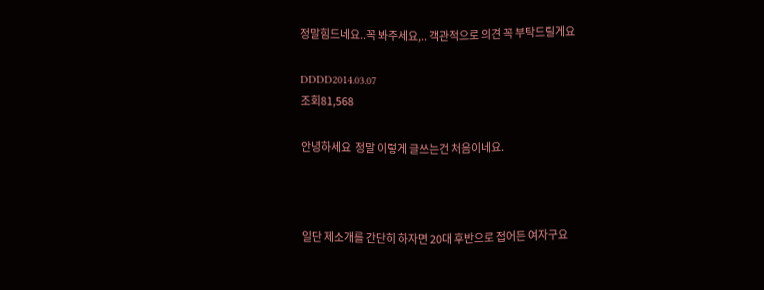정말힘드네요..꼭 봐주세요,.. 객관적으로 의견 꼭 부탁드릴게요

DDDD2014.03.07
조회81,568

안녕하세요  정말 이렇게 글쓰는건 처음이네요.



일단 제소개를 간단히 하자면 20대 후반으로 접어든 여자구요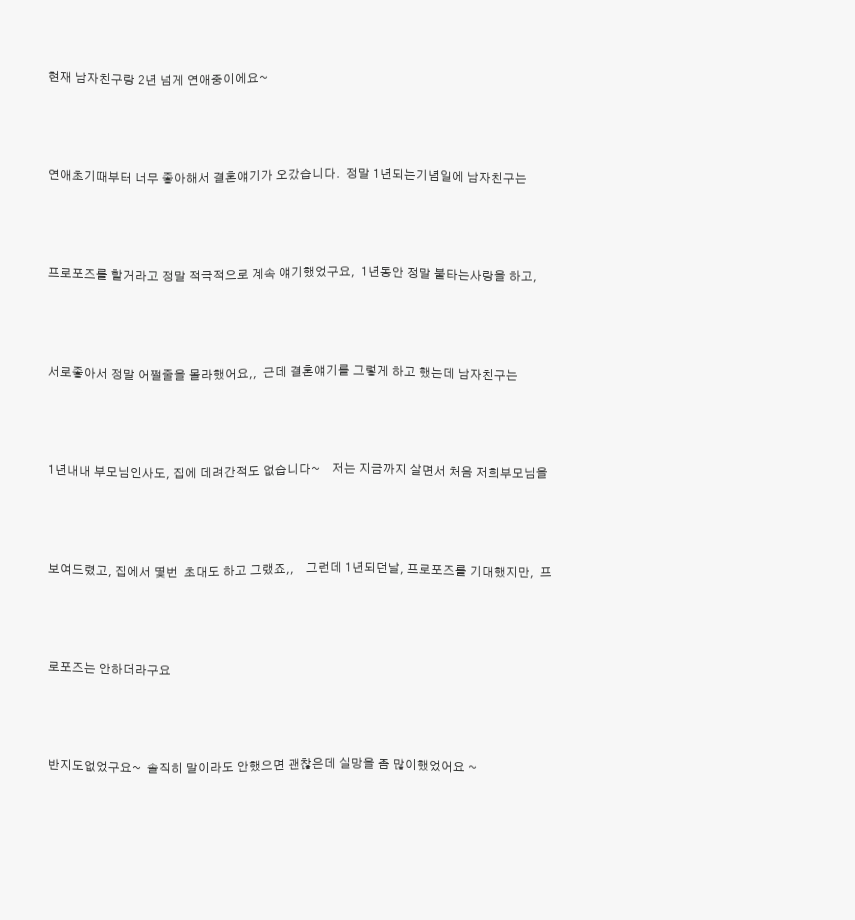현재 남자친구랑 2년 넘게 연애중이에요~



연애초기때부터 너무 좋아해서 결혼얘기가 오갔습니다.  정말 1년되는기념일에 남자친구는



프로포즈를 할거라고 정말 적극적으로 계속 얘기했었구요,  1년동안 정말 불타는사랑을 하고,



서로좋아서 정말 어쩔줄을 몰라했어요,,  근데 결혼얘기를 그렇게 하고 했는데 남자친구는



1년내내 부모님인사도, 집에 데려간적도 없습니다~    저는 지금까지 살면서 처음 저희부모님을



보여드렸고, 집에서 몇번  초대도 하고 그랬죠,,    그런데 1년되던날, 프로포즈를 기대했지만,  프



로포즈는 안하더라구요



반지도없었구요~  솔직히 말이라도 안했으면 괜찮은데 실망을 좀 많이했었어요 ~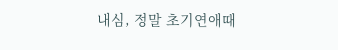내심, 정말 초기연애때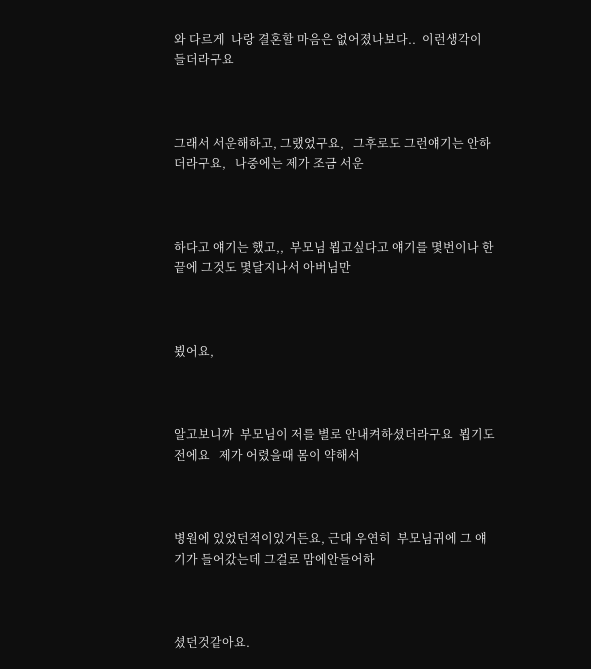와 다르게  나랑 결혼할 마음은 없어졌나보다..  이런생각이 들더라구요



그래서 서운해하고, 그랬었구요,   그후로도 그런얘기는 안하더라구요,   나중에는 제가 조금 서운



하다고 얘기는 했고,,  부모님 뵙고싶다고 얘기를 몇번이나 한 끝에 그것도 몇달지나서 아버님만



뵜어요,



알고보니까  부모님이 저를 별로 안내켜하셨더라구요  뵙기도전에요   제가 어렸을때 몸이 약해서



병원에 있었던적이있거든요, 근대 우연히  부모님귀에 그 얘기가 들어갔는데 그걸로 맘에안들어하



셨던것같아요.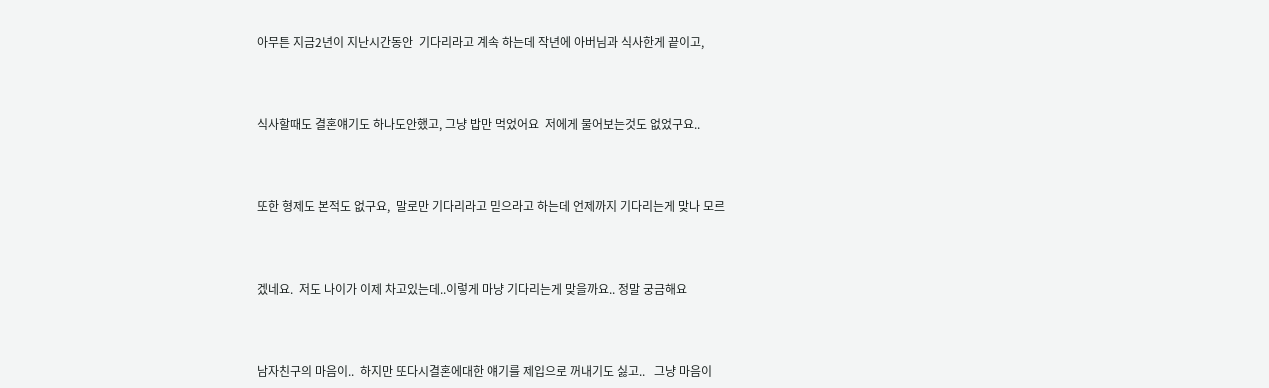아무튼 지금2년이 지난시간동안  기다리라고 계속 하는데 작년에 아버님과 식사한게 끝이고,



식사할때도 결혼얘기도 하나도안했고, 그냥 밥만 먹었어요  저에게 물어보는것도 없었구요..



또한 형제도 본적도 없구요,  말로만 기다리라고 믿으라고 하는데 언제까지 기다리는게 맞나 모르



겠네요.  저도 나이가 이제 차고있는데..이렇게 마냥 기다리는게 맞을까요.. 정말 궁금해요



남자친구의 마음이..  하지만 또다시결혼에대한 얘기를 제입으로 꺼내기도 싫고..   그냥 마음이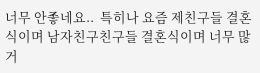너무 안좋네요..  특히나 요즘 제친구들 결혼식이며 남자친구친구들 결혼식이며 너무 많거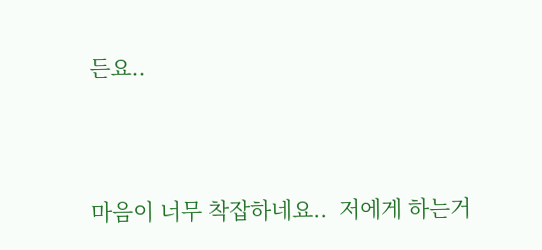든요..



마음이 너무 착잡하네요..  저에게 하는거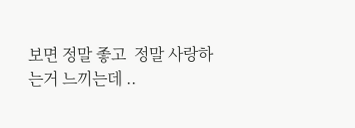보면 정말 좋고  정말 사랑하는거 느끼는데 ..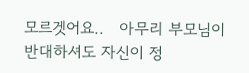모르겟어요..   아무리 부모님이 반대하셔도 자신이 정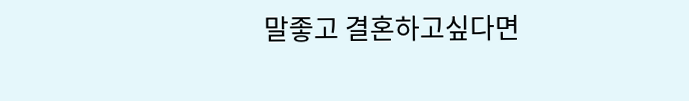말좋고 결혼하고싶다면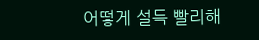어떻게 설득 빨리해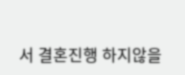서 결혼진행 하지않을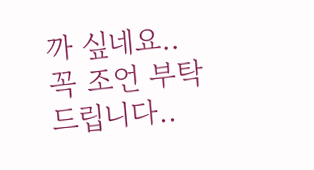까 싶네요..    꼭 조언 부탁드립니다..